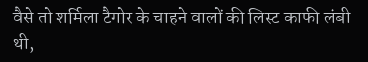वैसे तो शर्मिला टैगोर के चाहने वालों की लिस्ट काफी लंबी थी,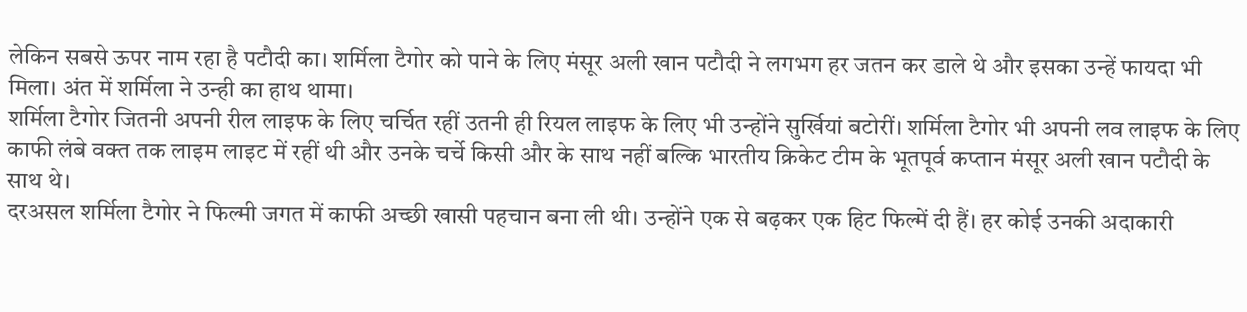लेकिन सबसे ऊपर नाम रहा है पटौदी का। शर्मिला टैगोर को पाने के लिए मंसूर अली खान पटौदी ने लगभग हर जतन कर डाले थे और इसका उन्हें फायदा भी मिला। अंत में शर्मिला ने उन्ही का हाथ थामा।
शर्मिला टैगोर जितनी अपनी रील लाइफ के लिए चर्चित रहीं उतनी ही रियल लाइफ के लिए भी उन्होंने सुर्खियां बटोरीं। शर्मिला टैगोर भी अपनी लव लाइफ के लिए काफी लंबे वक्त तक लाइम लाइट में रहीं थी और उनके चर्चे किसी और के साथ नहीं बल्कि भारतीय क्रिकेट टीम के भूतपूर्व कप्तान मंसूर अली खान पटौदी के साथ थे।
दरअसल शर्मिला टैगोर ने फिल्मी जगत में काफी अच्छी खासी पहचान बना ली थी। उन्होंने एक से बढ़कर एक हिट फिल्में दी हैं। हर कोई उनकी अदाकारी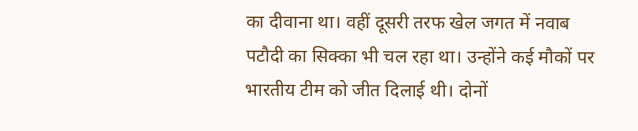का दीवाना था। वहीं दूसरी तरफ खेल जगत में नवाब पटौदी का सिक्का भी चल रहा था। उन्होंने कई मौकों पर भारतीय टीम को जीत दिलाई थी। दोनों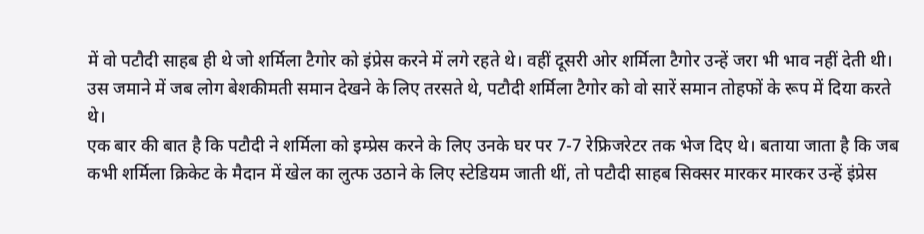में वो पटौदी साहब ही थे जो शर्मिला टैगोर को इंप्रेस करने में लगे रहते थे। वहीं दूसरी ओर शर्मिला टैगोर उन्हें जरा भी भाव नहीं देती थी। उस जमाने में जब लोग बेशकीमती समान देखने के लिए तरसते थे, पटौदी शर्मिला टैगोर को वो सारें समान तोहफों के रूप में दिया करते थे।
एक बार की बात है कि पटौदी ने शर्मिला को इम्प्रेस करने के लिए उनके घर पर 7-7 रेफ्रिजरेटर तक भेज दिए थे। बताया जाता है कि जब कभी शर्मिला क्रिकेट के मैदान में खेल का लुत्फ उठाने के लिए स्टेडियम जाती थीं, तो पटौदी साहब सिक्सर मारकर मारकर उन्हें इंप्रेस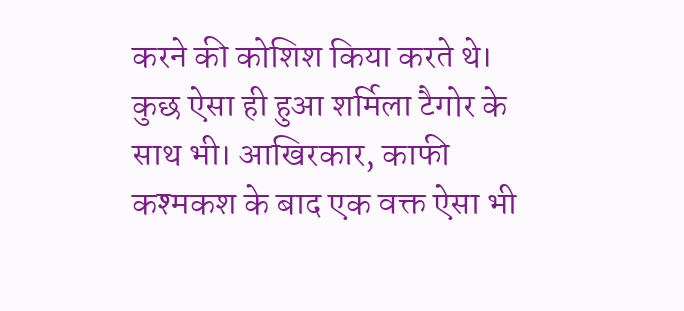करने की कोशिश किया करते थे।
कुछ ऐसा ही हुआ शर्मिला टैगोर के साथ भी। आखिरकार, काफी कश्मकश के बाद एक वक्त ऐसा भी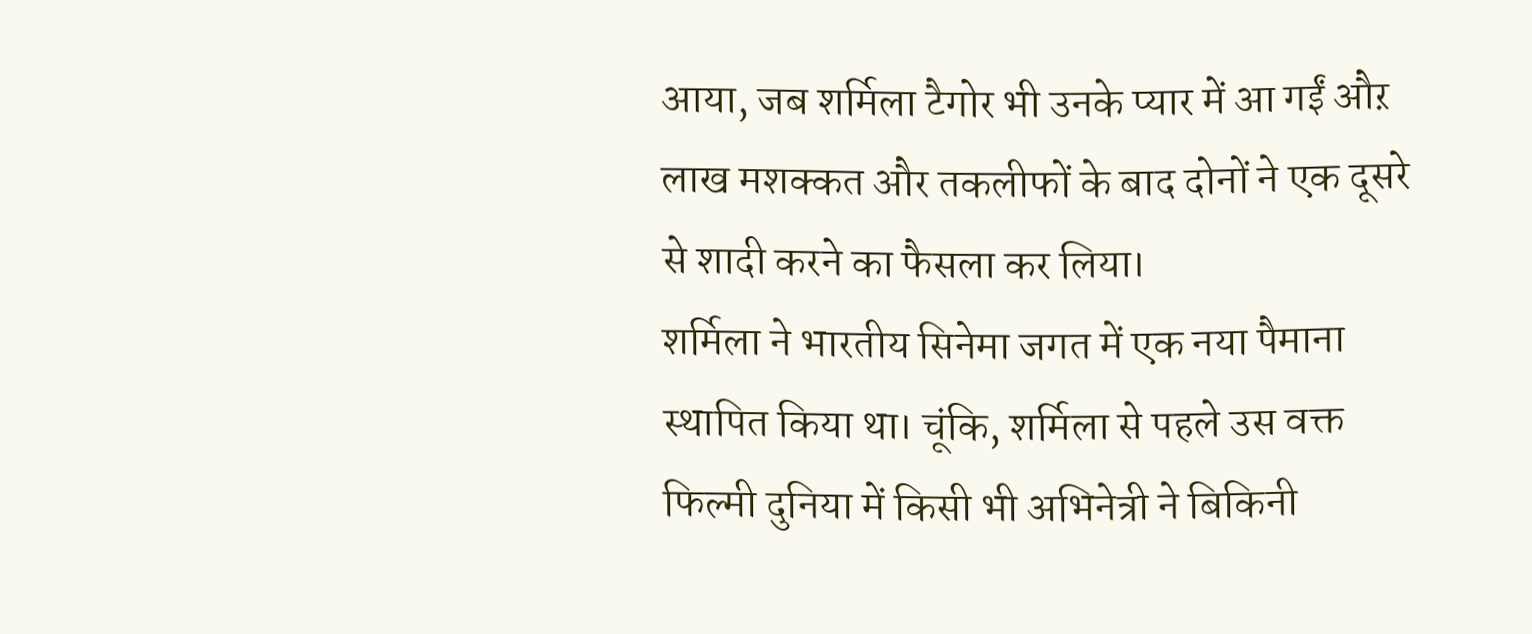आया, जब शर्मिला टैगोर भी उनके प्यार में आ गईं औऱ लाख मशक्कत और तकलीफों के बाद दोनों ने एक दूसरे से शादी करने का फैसला कर लिया।
शर्मिला ने भारतीय सिनेमा जगत में एक नया पैमाना स्थापित किया था। चूंकि, शर्मिला से पहले उस वक्त फिल्मी दुनिया में किसी भी अभिनेत्री ने बिकिनी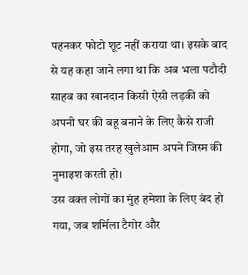पहनकर फोटो शूट नहीं कराया था। इसके बाद से यह कहा जाने लगा था कि अब भला पटौदी साहब का खानदान किसी ऐसी लड़की को अपनी घर की बहू बनाने के लिए कैसे राजी होगा, जो इस तरह खुलेआम अपने जिस्म की नुमाइश करती हो।
उस वक्त लोगों का मुंह हमेशा के लिए बंद हो गया, जब शर्मिला टैगोर और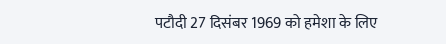पटौदी 27 दिसंबर 1969 को हमेशा के लिए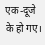एक-दूजे के हो गए।